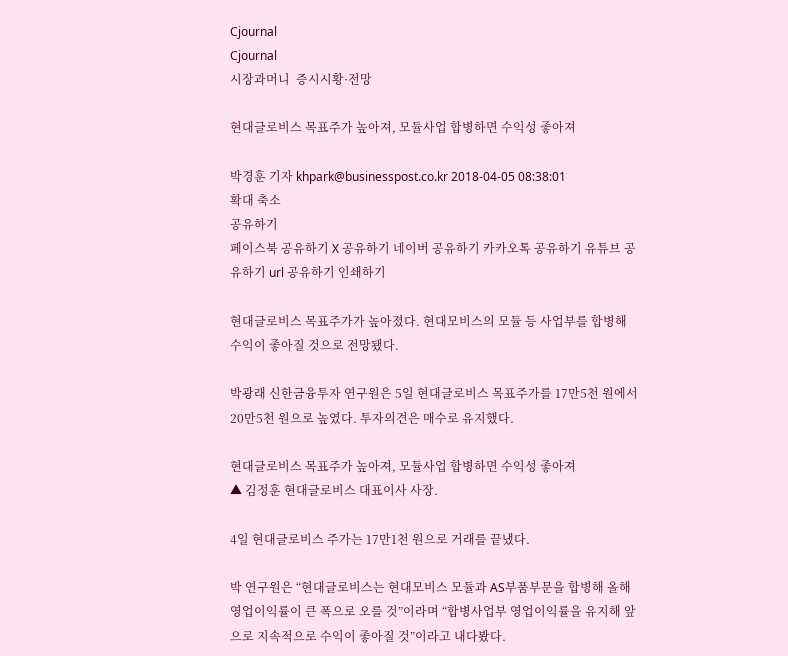Cjournal
Cjournal
시장과머니  증시시황·전망

현대글로비스 목표주가 높아져, 모듈사업 합병하면 수익성 좋아져

박경훈 기자 khpark@businesspost.co.kr 2018-04-05 08:38:01
확대 축소
공유하기
페이스북 공유하기 X 공유하기 네이버 공유하기 카카오톡 공유하기 유튜브 공유하기 url 공유하기 인쇄하기

현대글로비스 목표주가가 높아졌다. 현대모비스의 모듈 등 사업부를 합병해 수익이 좋아질 것으로 전망됐다.

박광래 신한금융투자 연구원은 5일 현대글로비스 목표주가를 17만5천 원에서 20만5천 원으로 높였다. 투자의견은 매수로 유지했다.

현대글로비스 목표주가 높아져, 모듈사업 합병하면 수익성 좋아져
▲ 김정훈 현대글로비스 대표이사 사장.

4일 현대글로비스 주가는 17만1천 원으로 거래를 끝냈다.

박 연구원은 “현대글로비스는 현대모비스 모듈과 AS부품부문을 합병해 올해 영업이익률이 큰 폭으로 오를 것”이라며 “합병사업부 영업이익률을 유지해 앞으로 지속적으로 수익이 좋아질 것”이라고 내다봤다.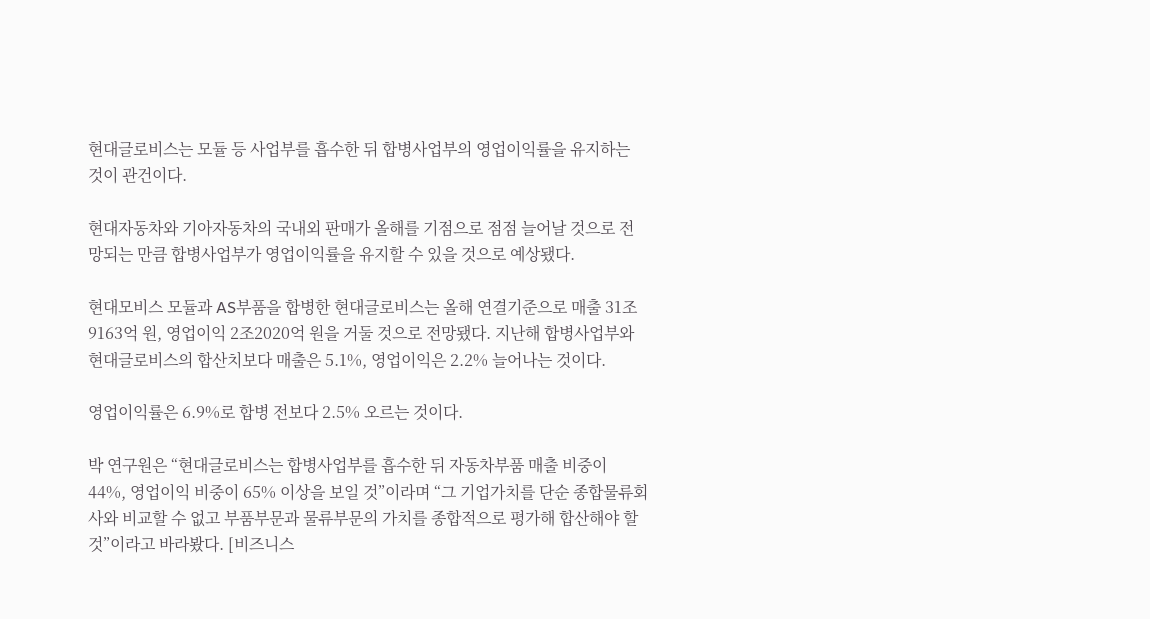현대글로비스는 모듈 등 사업부를 흡수한 뒤 합병사업부의 영업이익률을 유지하는 것이 관건이다.

현대자동차와 기아자동차의 국내외 판매가 올해를 기점으로 점점 늘어날 것으로 전망되는 만큼 합병사업부가 영업이익률을 유지할 수 있을 것으로 예상됐다.

현대모비스 모듈과 AS부품을 합병한 현대글로비스는 올해 연결기준으로 매출 31조9163억 원, 영업이익 2조2020억 원을 거둘 것으로 전망됐다. 지난해 합병사업부와 현대글로비스의 합산치보다 매출은 5.1%, 영업이익은 2.2% 늘어나는 것이다.

영업이익률은 6.9%로 합병 전보다 2.5% 오르는 것이다.

박 연구원은 “현대글로비스는 합병사업부를 흡수한 뒤 자동차부품 매출 비중이 44%, 영업이익 비중이 65% 이상을 보일 것”이라며 “그 기업가치를 단순 종합물류회사와 비교할 수 없고 부품부문과 물류부문의 가치를 종합적으로 평가해 합산해야 할 것”이라고 바라봤다. [비즈니스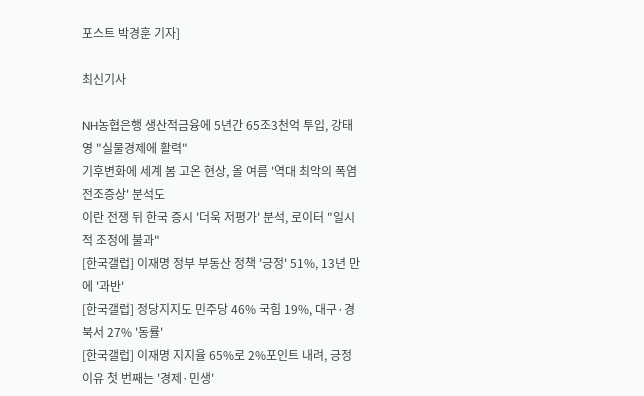포스트 박경훈 기자]

최신기사

NH농협은행 생산적금융에 5년간 65조3천억 투입, 강태영 "실물경제에 활력"
기후변화에 세계 봄 고온 현상, 올 여름 '역대 최악의 폭염 전조증상' 분석도
이란 전쟁 뒤 한국 증시 '더욱 저평가' 분석, 로이터 "일시적 조정에 불과"
[한국갤럽] 이재명 정부 부동산 정책 '긍정' 51%, 13년 만에 '과반'
[한국갤럽] 정당지지도 민주당 46% 국힘 19%, 대구·경북서 27% '동률'
[한국갤럽] 이재명 지지율 65%로 2%포인트 내려, 긍정 이유 첫 번째는 '경제·민생'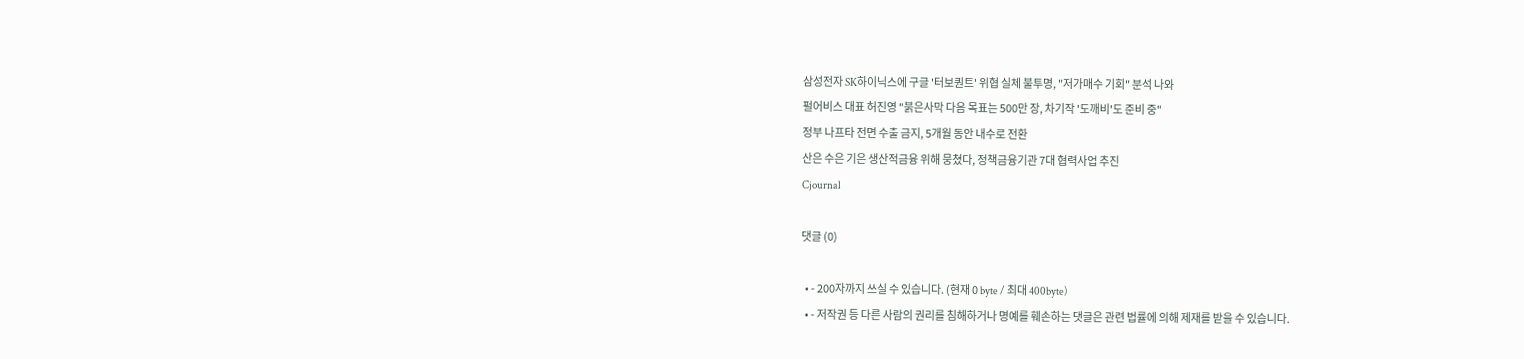삼성전자 SK하이닉스에 구글 '터보퀀트' 위협 실체 불투명, "저가매수 기회" 분석 나와
펄어비스 대표 허진영 "붉은사막 다음 목표는 500만 장, 차기작 '도깨비'도 준비 중"
정부 나프타 전면 수출 금지, 5개월 동안 내수로 전환
산은 수은 기은 생산적금융 위해 뭉쳤다, 정책금융기관 7대 협력사업 추진
Cjournal

댓글 (0)

  • - 200자까지 쓰실 수 있습니다. (현재 0 byte / 최대 400byte)
  • - 저작권 등 다른 사람의 권리를 침해하거나 명예를 훼손하는 댓글은 관련 법률에 의해 제재를 받을 수 있습니다.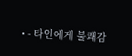• - 타인에게 불쾌감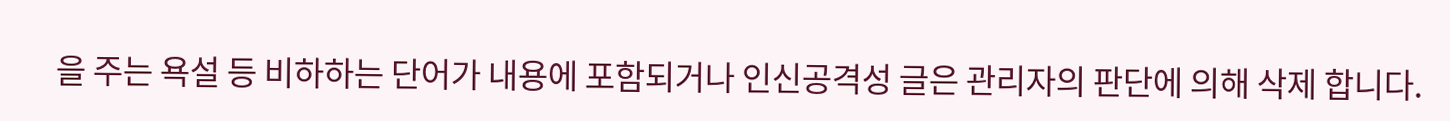을 주는 욕설 등 비하하는 단어가 내용에 포함되거나 인신공격성 글은 관리자의 판단에 의해 삭제 합니다.